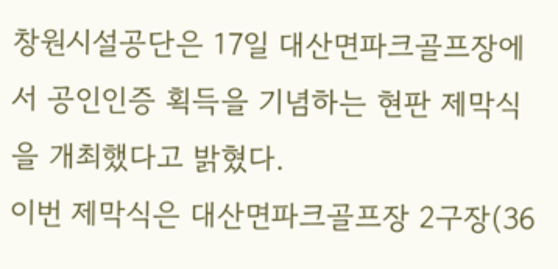창원시설공단은 17일 대산면파크골프장에서 공인인증 획득을 기념하는 현판 제막식을 개최했다고 밝혔다.
이번 제막식은 대산면파크골프장 2구장(36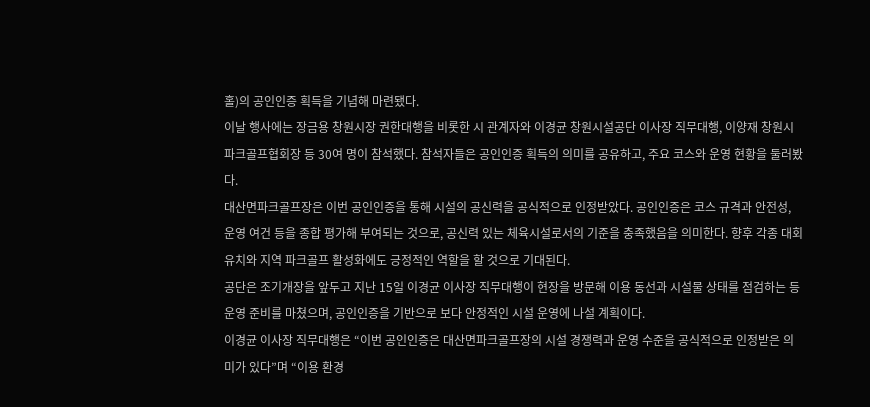홀)의 공인인증 획득을 기념해 마련됐다.
이날 행사에는 장금용 창원시장 권한대행을 비롯한 시 관계자와 이경균 창원시설공단 이사장 직무대행, 이양재 창원시파크골프협회장 등 30여 명이 참석했다. 참석자들은 공인인증 획득의 의미를 공유하고, 주요 코스와 운영 현황을 둘러봤다.
대산면파크골프장은 이번 공인인증을 통해 시설의 공신력을 공식적으로 인정받았다. 공인인증은 코스 규격과 안전성, 운영 여건 등을 종합 평가해 부여되는 것으로, 공신력 있는 체육시설로서의 기준을 충족했음을 의미한다. 향후 각종 대회 유치와 지역 파크골프 활성화에도 긍정적인 역할을 할 것으로 기대된다.
공단은 조기개장을 앞두고 지난 15일 이경균 이사장 직무대행이 현장을 방문해 이용 동선과 시설물 상태를 점검하는 등 운영 준비를 마쳤으며, 공인인증을 기반으로 보다 안정적인 시설 운영에 나설 계획이다.
이경균 이사장 직무대행은 “이번 공인인증은 대산면파크골프장의 시설 경쟁력과 운영 수준을 공식적으로 인정받은 의미가 있다”며 “이용 환경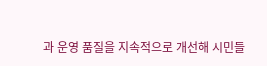과 운영 품질을 지속적으로 개선해 시민들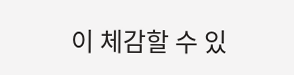이 체감할 수 있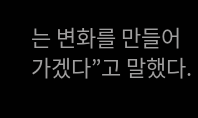는 변화를 만들어 가겠다”고 말했다.